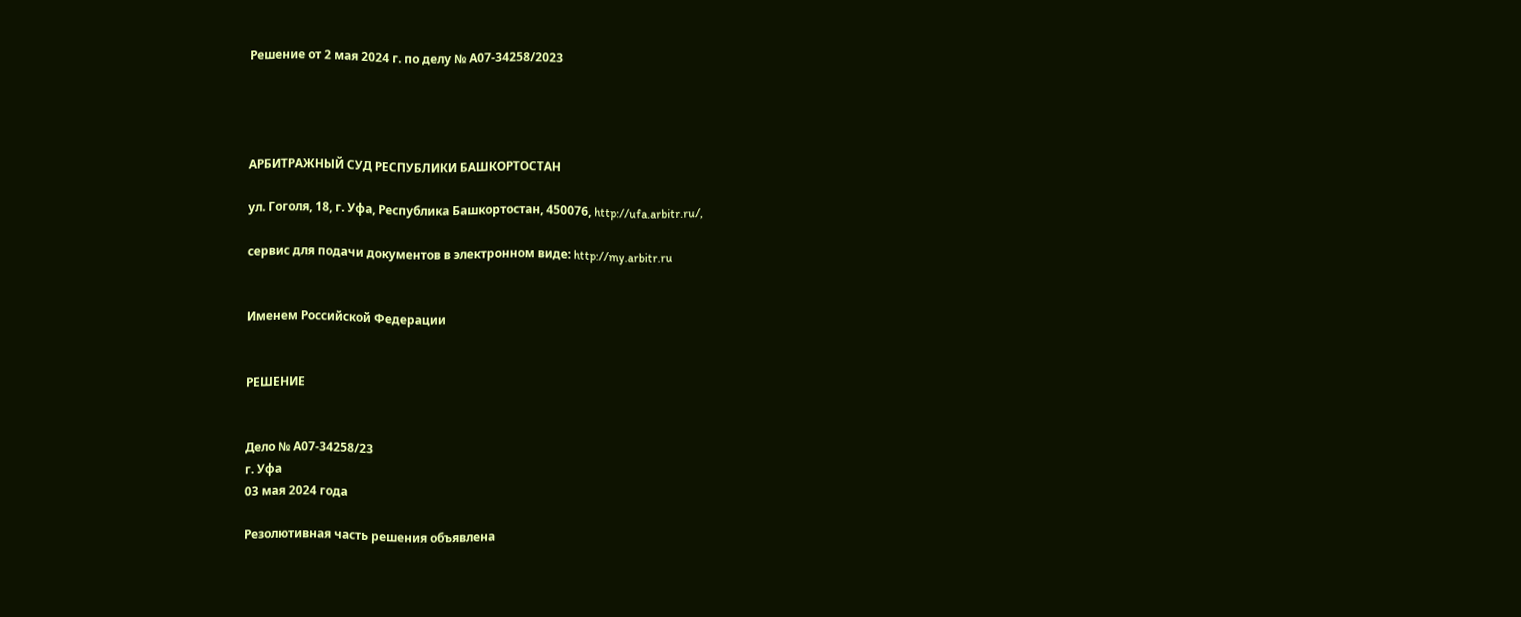Решение от 2 мая 2024 г. по делу № А07-34258/2023




АРБИТРАЖНЫЙ СУД РЕСПУБЛИКИ БАШКОРТОСТАН

ул. Гоголя, 18, г. Уфа, Республика Башкортостан, 450076, http://ufa.arbitr.ru/,

сервис для подачи документов в электронном виде: http://my.arbitr.ru


Именем Российской Федерации


РЕШЕНИЕ


Дело № А07-34258/23
г. Уфа
03 мая 2024 года

Резолютивная часть решения объявлена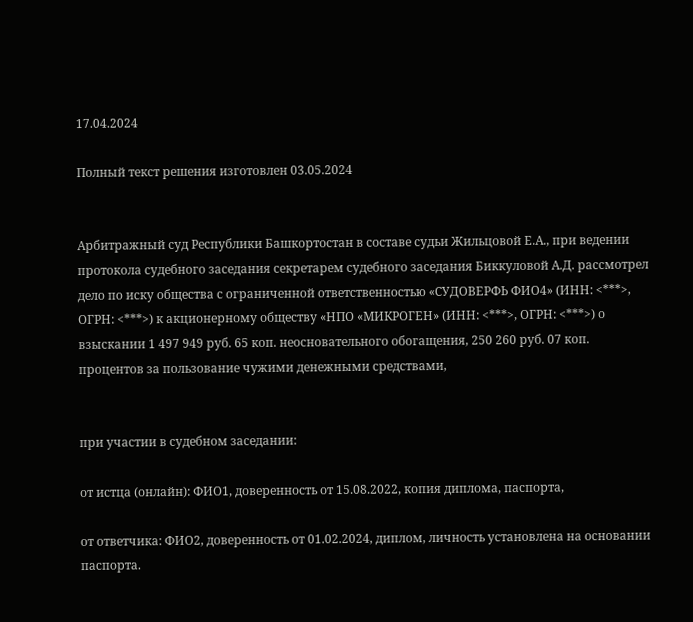17.04.2024

Полный текст решения изготовлен 03.05.2024


Арбитражный суд Республики Башкортостан в составе судьи Жильцовой Е.А., при ведении протокола судебного заседания секретарем судебного заседания Биккуловой А.Д. рассмотрел дело по иску общества с ограниченной ответственностью «СУДОВЕРФЬ ФИО4» (ИНН: <***>, ОГРН: <***>) к акционерному обществу «НПО «МИКРОГЕН» (ИНН: <***>, ОГРН: <***>) о взыскании 1 497 949 руб. 65 коп. неосновательного обогащения, 250 260 руб. 07 коп. процентов за пользование чужими денежными средствами,


при участии в судебном заседании:

от истца (онлайн): ФИО1, доверенность от 15.08.2022, копия диплома, паспорта,

от ответчика: ФИО2, доверенность от 01.02.2024, диплом, личность установлена на основании паспорта.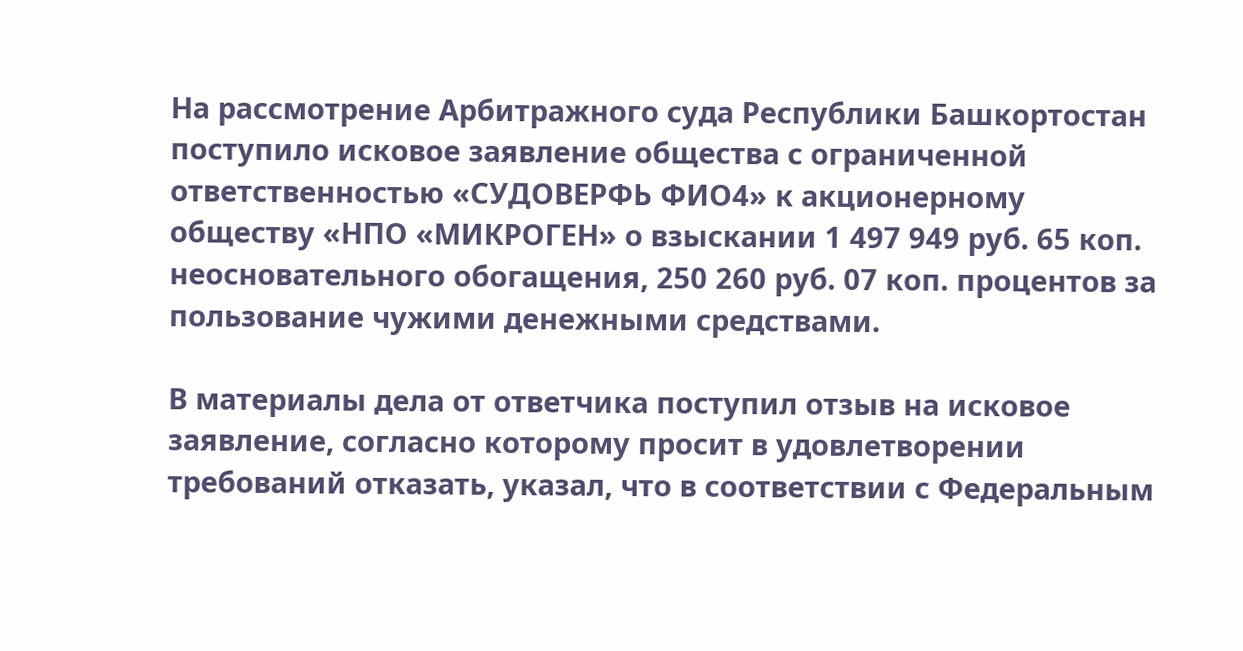На рассмотрение Арбитражного суда Республики Башкортостан поступило исковое заявление общества с ограниченной ответственностью «СУДОВЕРФЬ ФИО4» к акционерному обществу «НПО «МИКРОГЕН» о взыскании 1 497 949 руб. 65 коп. неосновательного обогащения, 250 260 руб. 07 коп. процентов за пользование чужими денежными средствами.

В материалы дела от ответчика поступил отзыв на исковое заявление, согласно которому просит в удовлетворении требований отказать, указал, что в соответствии с Федеральным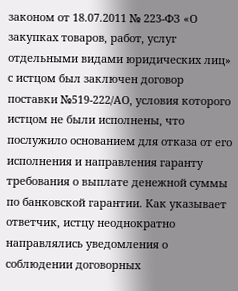законом от 18.07.2011 № 223-ФЗ «О закупках товаров, работ, услуг отдельными видами юридических лиц» с истцом был заключен договор поставки №519-222/АО, условия которого истцом не были исполнены, что послужило основанием для отказа от его исполнения и направления гаранту требования о выплате денежной суммы по банковской гарантии. Как указывает ответчик, истцу неоднократно направлялись уведомления о соблюдении договорных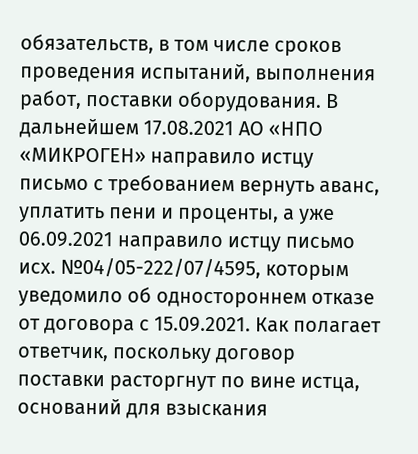обязательств, в том числе сроков проведения испытаний, выполнения работ, поставки оборудования. В дальнейшем 17.08.2021 АО «НПО «МИКРОГЕН» направило истцу письмо с требованием вернуть аванс, уплатить пени и проценты, а уже 06.09.2021 направило истцу письмо исх. №04/05-222/07/4595, которым уведомило об одностороннем отказе от договора с 15.09.2021. Как полагает ответчик, поскольку договор поставки расторгнут по вине истца, оснований для взыскания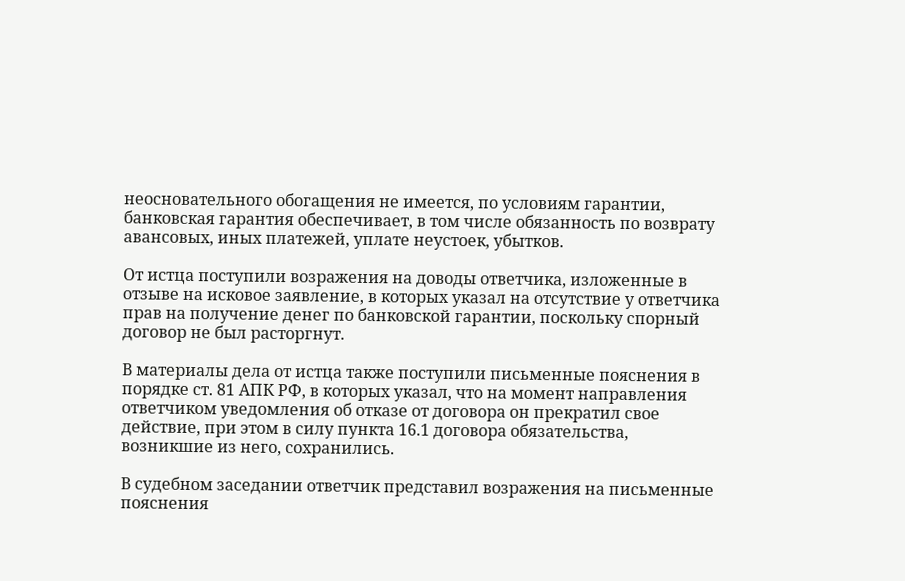неосновательного обогащения не имеется, по условиям гарантии, банковская гарантия обеспечивает, в том числе обязанность по возврату авансовых, иных платежей, уплате неустоек, убытков.

От истца поступили возражения на доводы ответчика, изложенные в отзыве на исковое заявление, в которых указал на отсутствие у ответчика прав на получение денег по банковской гарантии, поскольку спорный договор не был расторгнут.

В материалы дела от истца также поступили письменные пояснения в порядке ст. 81 АПК РФ, в которых указал, что на момент направления ответчиком уведомления об отказе от договора он прекратил свое действие, при этом в силу пункта 16.1 договора обязательства, возникшие из него, сохранились.

В судебном заседании ответчик представил возражения на письменные пояснения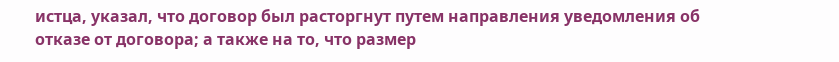истца, указал, что договор был расторгнут путем направления уведомления об отказе от договора; а также на то, что размер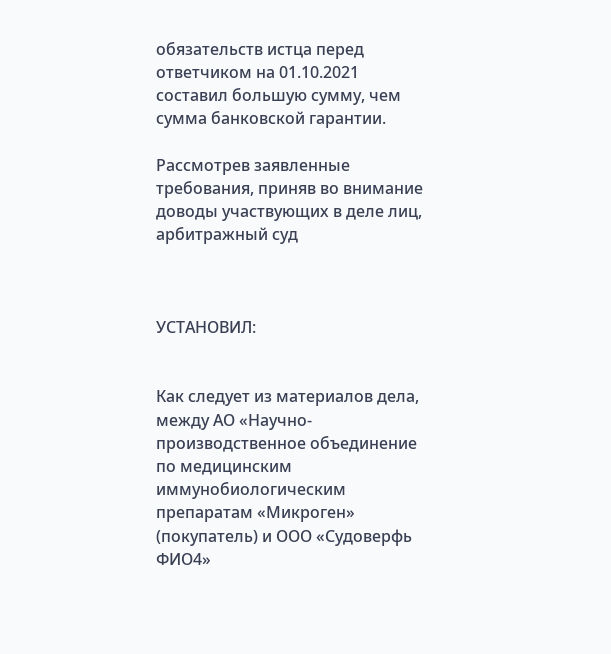обязательств истца перед ответчиком на 01.10.2021 составил большую сумму, чем сумма банковской гарантии.

Рассмотрев заявленные требования, приняв во внимание доводы участвующих в деле лиц, арбитражный суд



УСТАНОВИЛ:


Как следует из материалов дела, между АО «Научно-производственное объединение по медицинским иммунобиологическим препаратам «Микроген» (покупатель) и ООО «Судоверфь ФИО4»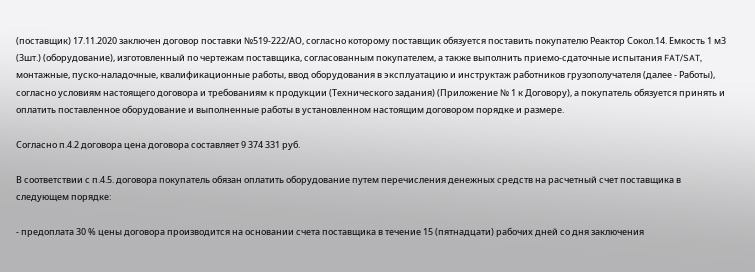(поставщик) 17.11.2020 заключен договор поставки №519-222/АО, согласно которому поставщик обязуется поставить покупателю Реактор Сокол.14. Емкость 1 м3 (3шт.) (оборудование), изготовленный по чертежам поставщика, согласованным покупателем, а также выполнить приемо-сдаточные испытания FAT/SAT, монтажные, пуско-наладочные, квалификационные работы, ввод оборудования в эксплуатацию и инструктаж работников грузополучателя (далее - Работы), согласно условиям настоящего договора и требованиям к продукции (Технического задания) (Приложение № 1 к Договору), а покупатель обязуется принять и оплатить поставленное оборудование и выполненные работы в установленном настоящим договором порядке и размере.

Согласно п.4.2 договора цена договора составляет 9 374 331 руб.

В соответствии с п.4.5. договора покупатель обязан оплатить оборудование путем перечисления денежных средств на расчетный счет поставщика в следующем порядке:

- предоплата 30 % цены договора производится на основании счета поставщика в течение 15 (пятнадцати) рабочих дней со дня заключения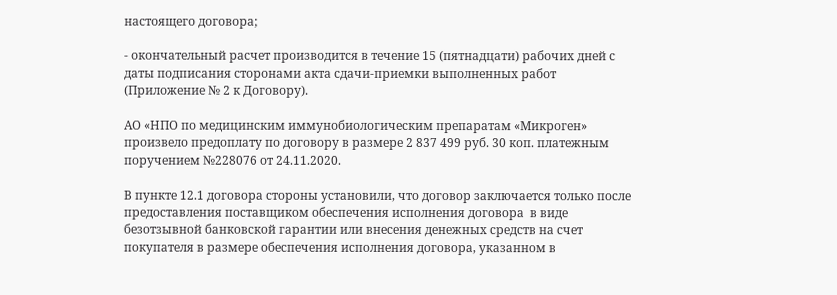настоящего договора;

- окончательный расчет производится в течение 15 (пятнадцати) рабочих дней с даты подписания сторонами акта сдачи-приемки выполненных работ (Приложение № 2 к Договору).

АО «НПО по медицинским иммунобиологическим препаратам «Микроген» произвело предоплату по договору в размере 2 837 499 руб. 30 коп. платежным поручением №228076 от 24.11.2020.

В пункте 12.1 договора стороны установили, что договор заключается только после предоставления поставщиком обеспечения исполнения договора  в виде безотзывной банковской гарантии или внесения денежных средств на счет покупателя в размере обеспечения исполнения договора, указанном в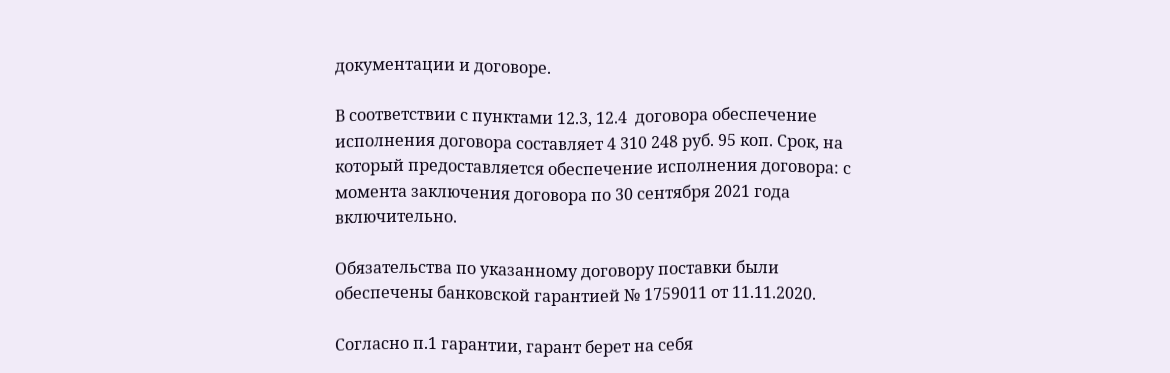документации и договоре.

В соответствии с пунктами 12.3, 12.4  договора обеспечение исполнения договора составляет 4 310 248 руб. 95 коп. Срок, на который предоставляется обеспечение исполнения договора: с момента заключения договора по 30 сентября 2021 года включительно.

Обязательства по указанному договору поставки были обеспечены банковской гарантией № 1759011 от 11.11.2020.

Согласно п.1 гарантии, гарант берет на себя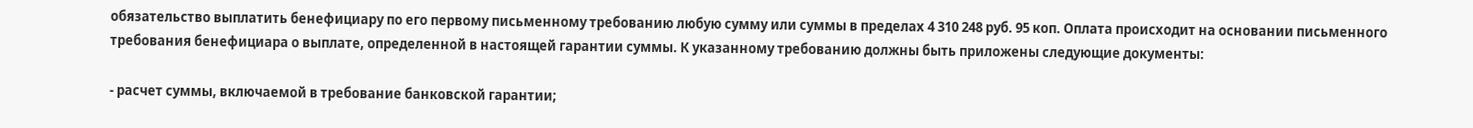обязательство выплатить бенефициару по его первому письменному требованию любую сумму или суммы в пределах 4 310 248 руб. 95 коп. Оплата происходит на основании письменного требования бенефициара о выплате, определенной в настоящей гарантии суммы. К указанному требованию должны быть приложены следующие документы:

- расчет суммы, включаемой в требование банковской гарантии;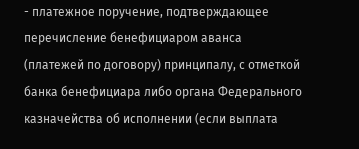- платежное поручение, подтверждающее перечисление бенефициаром аванса (платежей по договору) принципалу, с отметкой банка бенефициара либо органа Федерального казначейства об исполнении (если выплата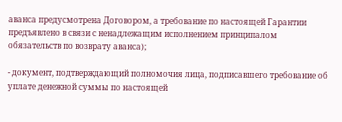аванса предусмотрена Договором, а требование по настоящей Гарантии предъявлено в связи с ненадлежащим исполнением принципалом обязательств по возврату аванса);

- документ, подтверждающий полномочия лица, подписавшего требование об уплате денежной суммы по настоящей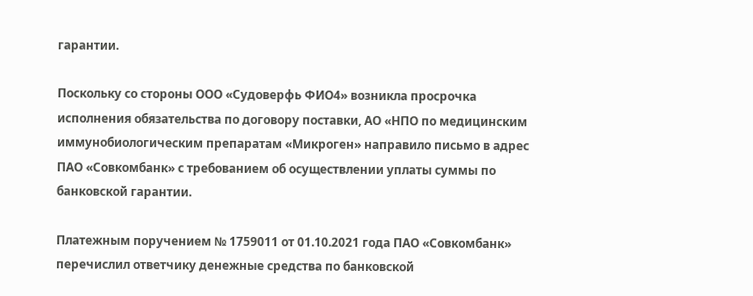гарантии.

Поскольку со стороны ООО «Судоверфь ФИО4» возникла просрочка исполнения обязательства по договору поставки, АО «НПО по медицинским иммунобиологическим препаратам «Микроген» направило письмо в адрес ПАО «Совкомбанк» с требованием об осуществлении уплаты суммы по банковской гарантии.

Платежным поручением № 1759011 от 01.10.2021 года ПАО «Совкомбанк» перечислил ответчику денежные средства по банковской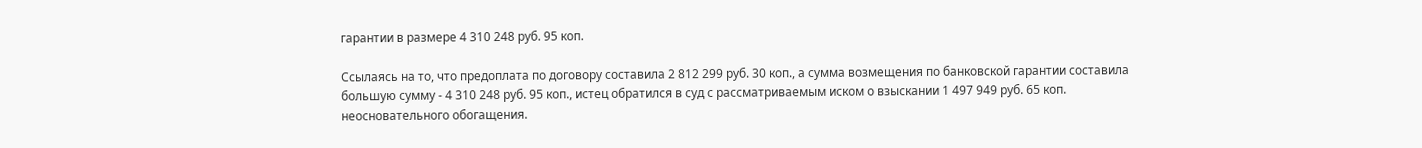гарантии в размере 4 310 248 руб. 95 коп.

Ссылаясь на то, что предоплата по договору составила 2 812 299 руб. 30 коп., а сумма возмещения по банковской гарантии составила большую сумму - 4 310 248 руб. 95 коп., истец обратился в суд с рассматриваемым иском о взыскании 1 497 949 руб. 65 коп. неосновательного обогащения.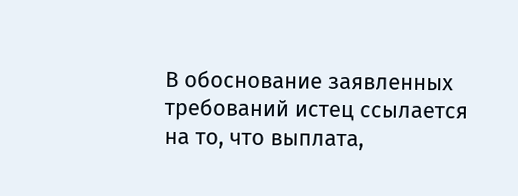В обоснование заявленных требований истец ссылается на то, что выплата,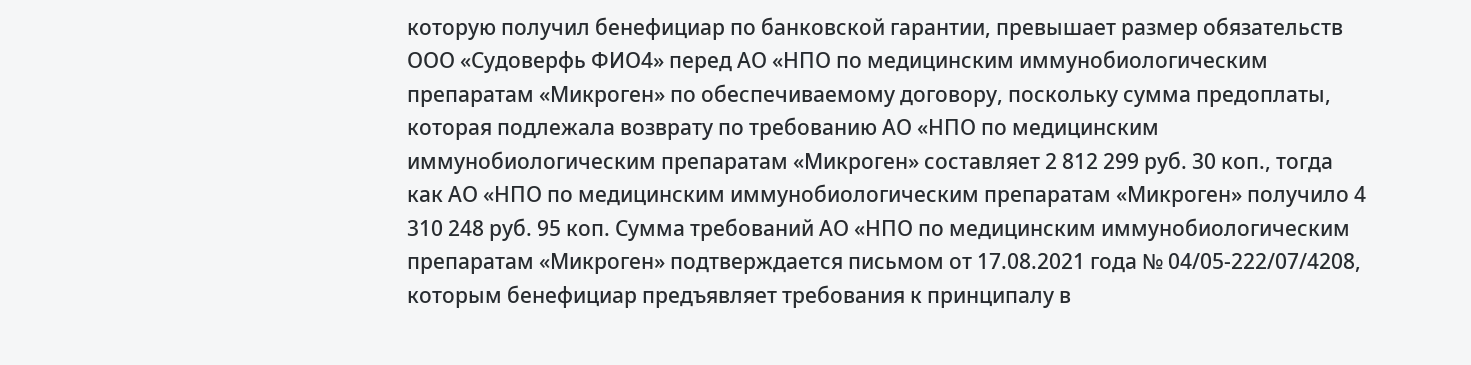которую получил бенефициар по банковской гарантии, превышает размер обязательств ООО «Судоверфь ФИО4» перед АО «НПО по медицинским иммунобиологическим препаратам «Микроген» по обеспечиваемому договору, поскольку сумма предоплаты, которая подлежала возврату по требованию АО «НПО по медицинским иммунобиологическим препаратам «Микроген» составляет 2 812 299 руб. 30 коп., тогда как АО «НПО по медицинским иммунобиологическим препаратам «Микроген» получило 4 310 248 руб. 95 коп. Сумма требований АО «НПО по медицинским иммунобиологическим препаратам «Микроген» подтверждается письмом от 17.08.2021 года № 04/05-222/07/4208, которым бенефициар предъявляет требования к принципалу в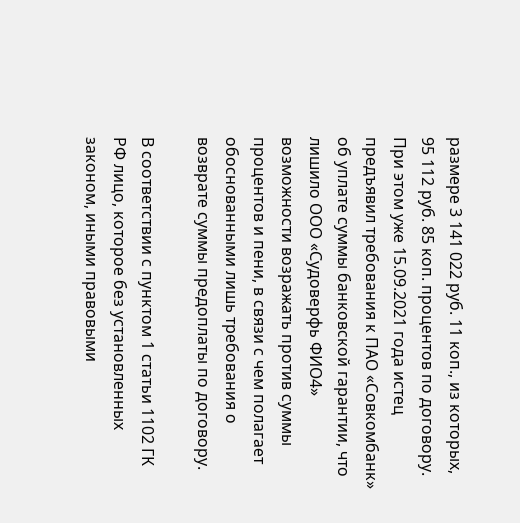размере 3 141 022 руб. 11 коп., из которых, 95 112 руб. 85 коп. процентов по договору. При этом уже 15.09.2021 года истец предъявил требования к ПАО «Совкомбанк» об уплате суммы банковской гарантии, что лишило ООО «Судоверфь ФИО4» возможности возражать против суммы процентов и пени, в связи с чем полагает обоснованными лишь требования о возврате суммы предоплаты по договору.

В соответствии с пунктом 1 статьи 1102 ГК РФ лицо, которое без установленных законом, иными правовыми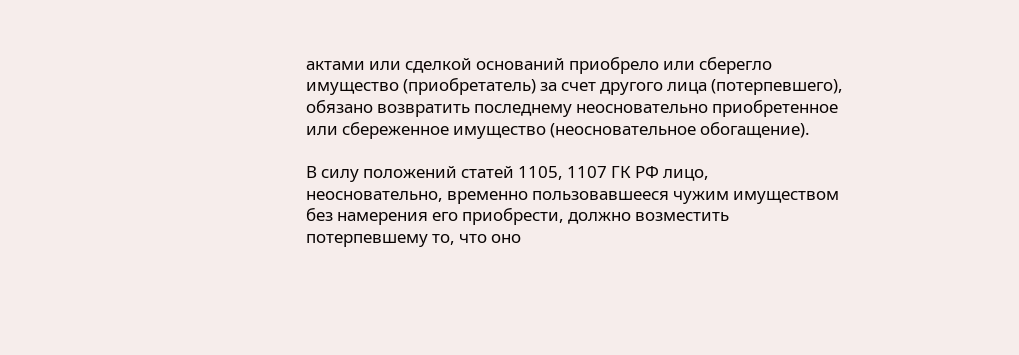актами или сделкой оснований приобрело или сберегло имущество (приобретатель) за счет другого лица (потерпевшего), обязано возвратить последнему неосновательно приобретенное или сбереженное имущество (неосновательное обогащение).

В силу положений статей 1105, 1107 ГК РФ лицо, неосновательно, временно пользовавшееся чужим имуществом без намерения его приобрести, должно возместить потерпевшему то, что оно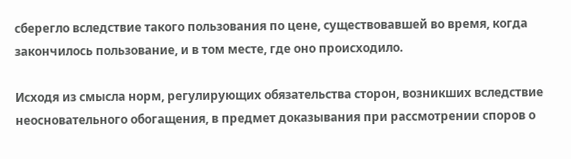сберегло вследствие такого пользования по цене, существовавшей во время, когда закончилось пользование, и в том месте, где оно происходило.

Исходя из смысла норм, регулирующих обязательства сторон, возникших вследствие неосновательного обогащения, в предмет доказывания при рассмотрении споров о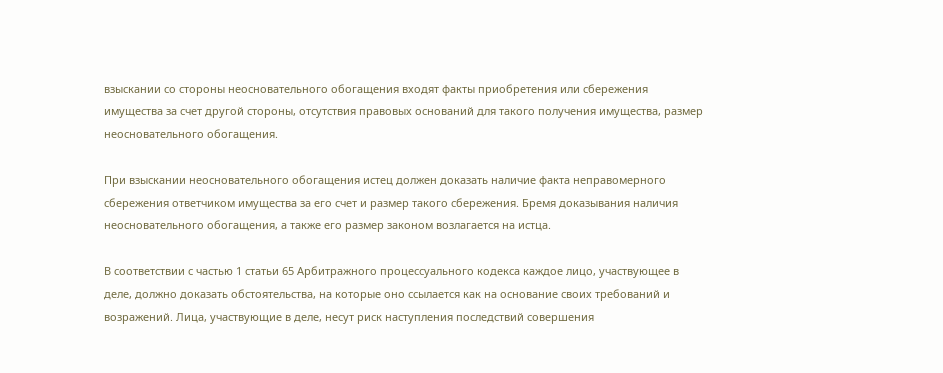взыскании со стороны неосновательного обогащения входят факты приобретения или сбережения имущества за счет другой стороны, отсутствия правовых оснований для такого получения имущества, размер неосновательного обогащения.

При взыскании неосновательного обогащения истец должен доказать наличие факта неправомерного сбережения ответчиком имущества за его счет и размер такого сбережения. Бремя доказывания наличия неосновательного обогащения, а также его размер законом возлагается на истца.

В соответствии с частью 1 статьи 65 Арбитражного процессуального кодекса каждое лицо, участвующее в деле, должно доказать обстоятельства, на которые оно ссылается как на основание своих требований и возражений. Лица, участвующие в деле, несут риск наступления последствий совершения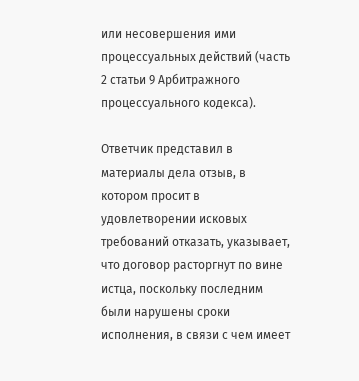или несовершения ими процессуальных действий (часть 2 статьи 9 Арбитражного процессуального кодекса).

Ответчик представил в материалы дела отзыв, в котором просит в удовлетворении исковых требований отказать, указывает, что договор расторгнут по вине истца, поскольку последним были нарушены сроки исполнения, в связи с чем имеет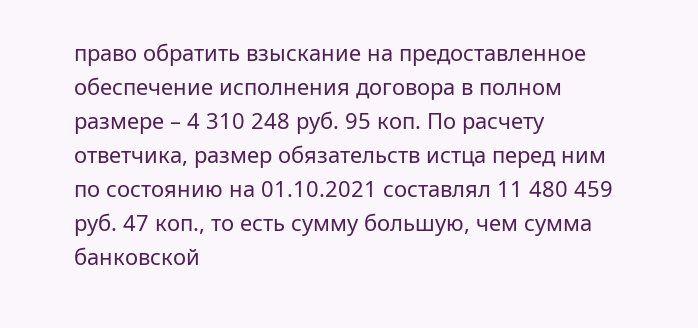право обратить взыскание на предоставленное обеспечение исполнения договора в полном размере – 4 310 248 руб. 95 коп. По расчету ответчика, размер обязательств истца перед ним по состоянию на 01.10.2021 составлял 11 480 459 руб. 47 коп., то есть сумму большую, чем сумма банковской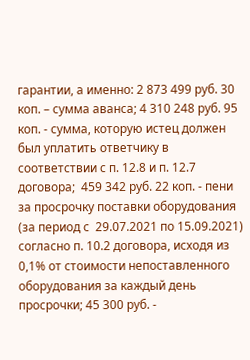гарантии, а именно: 2 873 499 руб. 30 коп. – сумма аванса; 4 310 248 руб. 95 коп. - сумма, которую истец должен был уплатить ответчику в соответствии с п. 12.8 и п. 12.7 договора;  459 342 руб. 22 коп. - пени за просрочку поставки оборудования (за период с  29.07.2021 по 15.09.2021) согласно п. 10.2 договора, исходя из 0,1% от стоимости непоставленного оборудования за каждый день просрочки; 45 300 руб. -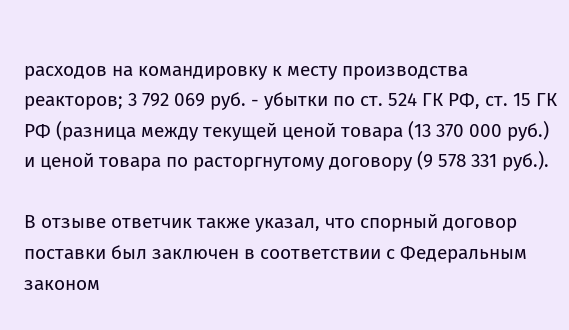расходов на командировку к месту производства реакторов; 3 792 069 руб. - убытки по ст. 524 ГК РФ, ст. 15 ГК РФ (разница между текущей ценой товара (13 370 000 руб.) и ценой товара по расторгнутому договору (9 578 331 руб.).

В отзыве ответчик также указал, что спорный договор поставки был заключен в соответствии с Федеральным законом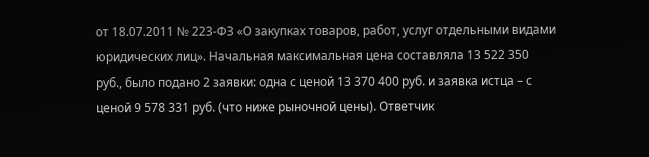от 18.07.2011 № 223-ФЗ «О закупках товаров, работ, услуг отдельными видами юридических лиц». Начальная максимальная цена составляла 13 522 350 руб., было подано 2 заявки: одна с ценой 13 370 400 руб. и заявка истца – с ценой 9 578 331 руб. (что ниже рыночной цены). Ответчик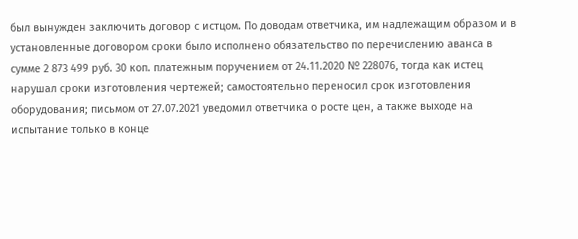был вынужден заключить договор с истцом. По доводам ответчика, им надлежащим образом и в установленные договором сроки было исполнено обязательство по перечислению аванса в сумме 2 873 499 руб. 30 коп. платежным поручением от 24.11.2020 № 228076, тогда как истец нарушал сроки изготовления чертежей; самостоятельно переносил срок изготовления оборудования; письмом от 27.07.2021 уведомил ответчика о росте цен, а также выходе на испытание только в конце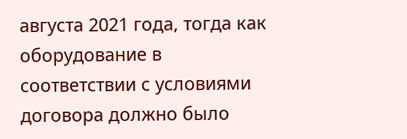августа 2021 года, тогда как оборудование в соответствии с условиями договора должно было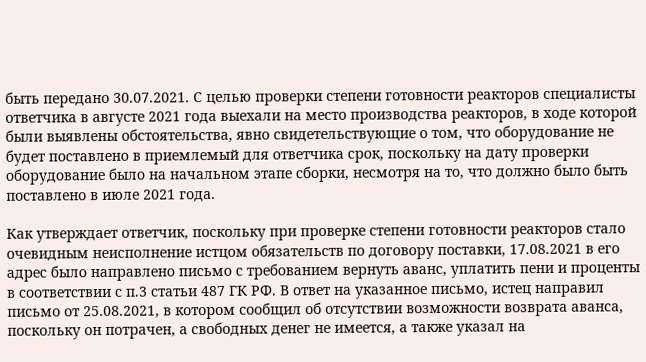быть передано 30.07.2021. С целью проверки степени готовности реакторов специалисты ответчика в августе 2021 года выехали на место производства реакторов, в ходе которой были выявлены обстоятельства, явно свидетельствующие о том, что оборудование не будет поставлено в приемлемый для ответчика срок, поскольку на дату проверки оборудование было на начальном этапе сборки, несмотря на то, что должно было быть поставлено в июле 2021 года.

Как утверждает ответчик, поскольку при проверке степени готовности реакторов стало очевидным неисполнение истцом обязательств по договору поставки, 17.08.2021 в его адрес было направлено письмо с требованием вернуть аванс, уплатить пени и проценты в соответствии с п.3 статьи 487 ГК РФ. В ответ на указанное письмо, истец направил письмо от 25.08.2021, в котором сообщил об отсутствии возможности возврата аванса, поскольку он потрачен, а свободных денег не имеется, а также указал на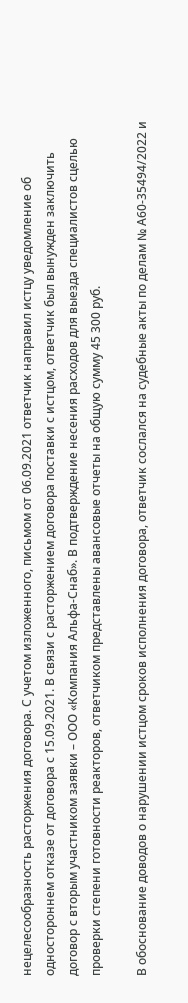нецелесообразность расторжения договора. С учетом изложенного, письмом от 06.09.2021 ответчик направил истцу уведомление об одностороннем отказе от договора с 15.09.2021. В связи с расторжением договора поставки с истцом, ответчик был вынужден заключить договор с вторым участником заявки – ООО «Компания Альфа-Снаб». В подтверждение несения расходов для выезда специалистов сцелью проверки степени готовности реакторов, ответчиком представлены авансовые отчеты на общую сумму 45 300 руб.

В обоснование доводов о нарушении истцом сроков исполнения договора, ответчик сослался на судебные акты по делам № А60-35494/2022 и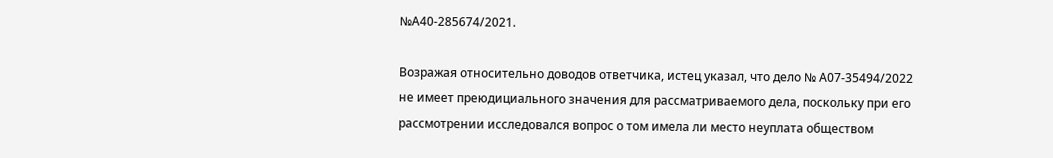№А40-285674/2021.

Возражая относительно доводов ответчика, истец указал, что дело № А07-35494/2022 не имеет преюдициального значения для рассматриваемого дела, поскольку при его рассмотрении исследовался вопрос о том имела ли место неуплата обществом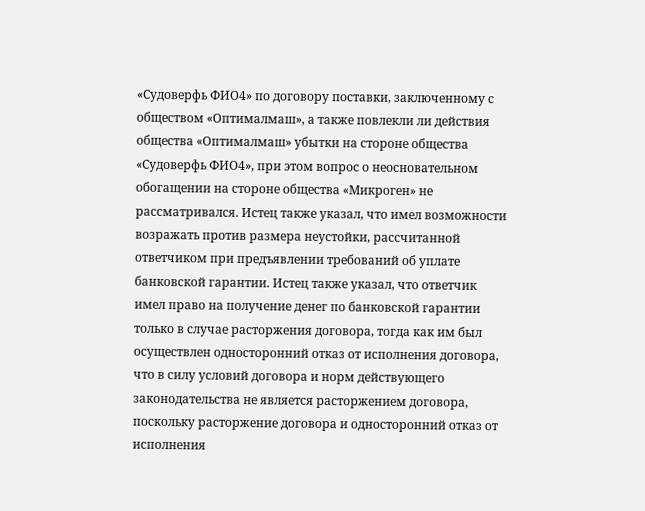«Судоверфь ФИО4» по договору поставки, заключенному с обществом «Оптималмаш», а также повлекли ли действия  общества «Оптималмаш» убытки на стороне общества «Судоверфь ФИО4», при этом вопрос о неосновательном обогащении на стороне общества «Микроген» не рассматривался. Истец также указал, что имел возможности возражать против размера неустойки, рассчитанной ответчиком при предъявлении требований об уплате банковской гарантии. Истец также указал, что ответчик имел право на получение денег по банковской гарантии только в случае расторжения договора, тогда как им был осуществлен односторонний отказ от исполнения договора, что в силу условий договора и норм действующего законодательства не является расторжением договора, поскольку расторжение договора и односторонний отказ от исполнения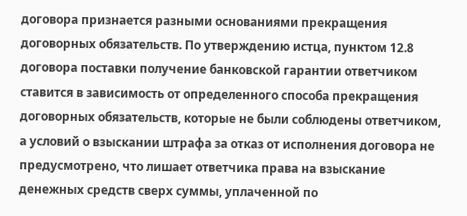договора признается разными основаниями прекращения договорных обязательств. По утверждению истца, пунктом 12.8 договора поставки получение банковской гарантии ответчиком ставится в зависимость от определенного способа прекращения договорных обязательств, которые не были соблюдены ответчиком, а условий о взыскании штрафа за отказ от исполнения договора не предусмотрено, что лишает ответчика права на взыскание денежных средств сверх суммы, уплаченной по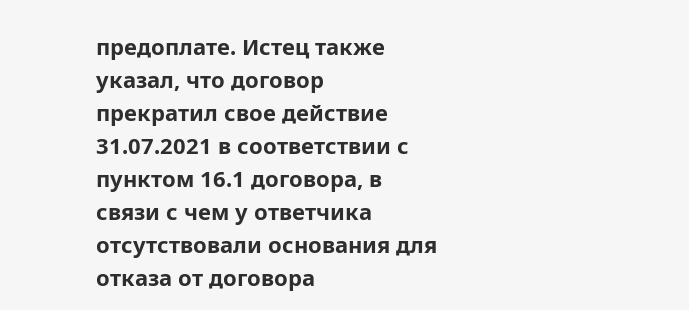предоплате. Истец также указал, что договор прекратил свое действие 31.07.2021 в соответствии с пунктом 16.1 договора, в связи с чем у ответчика отсутствовали основания для отказа от договора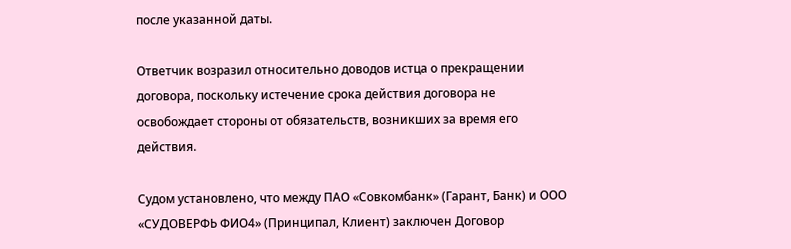после указанной даты.

Ответчик возразил относительно доводов истца о прекращении договора, поскольку истечение срока действия договора не освобождает стороны от обязательств, возникших за время его действия.

Судом установлено, что между ПАО «Совкомбанк» (Гарант, Банк) и ООО «СУДОВЕРФЬ ФИО4» (Принципал, Клиент) заключен Договор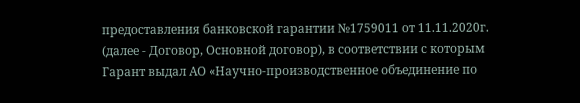предоставления банковской гарантии №1759011 от 11.11.2020г. (далее - Договор, Основной договор), в соответствии с которым Гарант выдал АО «Научно-производственное объединение по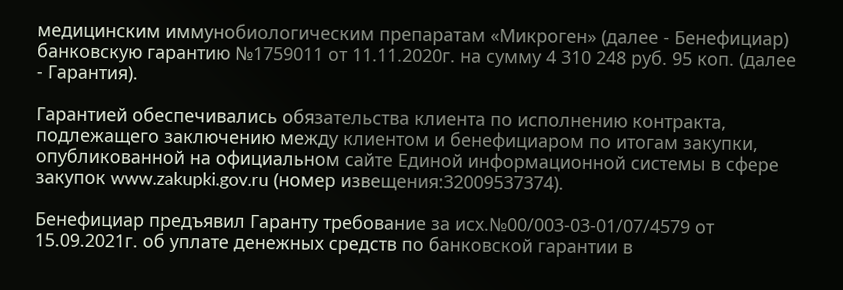медицинским иммунобиологическим препаратам «Микроген» (далее - Бенефициар) банковскую гарантию №1759011 от 11.11.2020г. на сумму 4 310 248 руб. 95 коп. (далее - Гарантия).

Гарантией обеспечивались обязательства клиента по исполнению контракта, подлежащего заключению между клиентом и бенефициаром по итогам закупки, опубликованной на официальном сайте Единой информационной системы в сфере закупок www.zakupki.gov.ru (номер извещения:32009537374).

Бенефициар предъявил Гаранту требование за исх.№00/003-03-01/07/4579 от 15.09.2021г. об уплате денежных средств по банковской гарантии в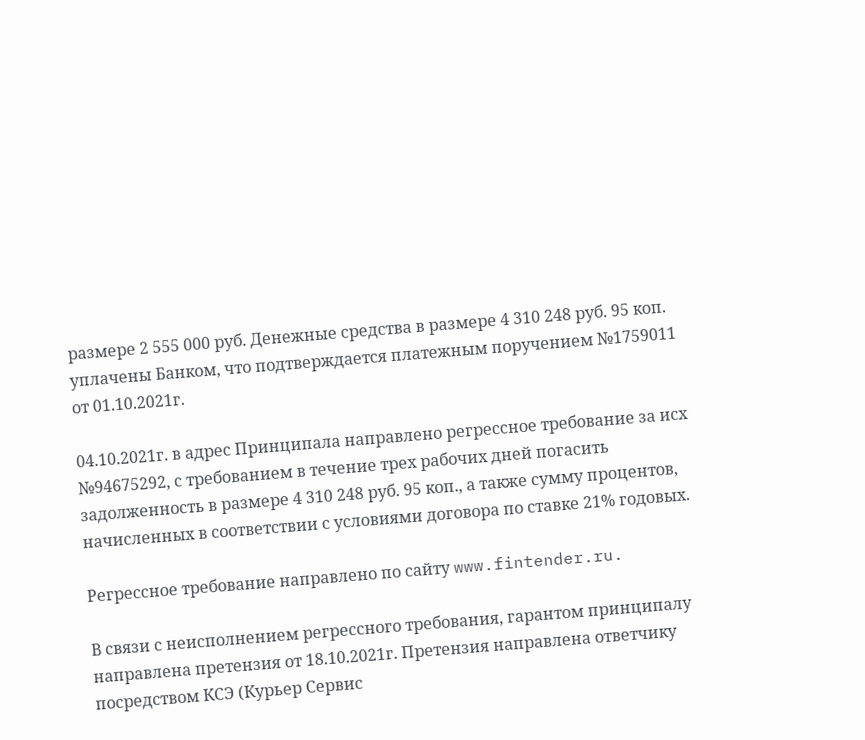размере 2 555 000 руб. Денежные средства в размере 4 310 248 руб. 95 коп. уплачены Банком, что подтверждается платежным поручением №1759011 от 01.10.2021г.

04.10.2021г. в адрес Принципала направлено регрессное требование за исх №94675292, с требованием в течение трех рабочих дней погасить задолженность в размере 4 310 248 руб. 95 коп., а также сумму процентов, начисленных в соответствии с условиями договора по ставке 21% годовых.

Регрессное требование направлено по сайту www.fintender.ru.

В связи с неисполнением регрессного требования, гарантом принципалу направлена претензия от 18.10.2021г. Претензия направлена ответчику посредством КСЭ (Курьер Сервис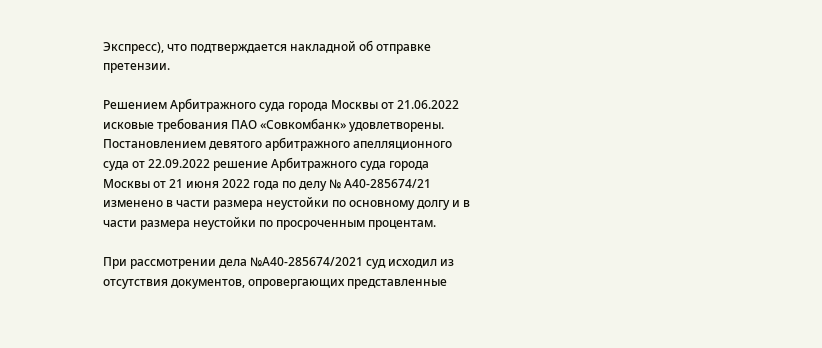Экспресс), что подтверждается накладной об отправке претензии.

Решением Арбитражного суда города Москвы от 21.06.2022 исковые требования ПАО «Совкомбанк» удовлетворены. Постановлением девятого арбитражного апелляционного суда от 22.09.2022 решение Арбитражного суда города Москвы от 21 июня 2022 года по делу № А40-285674/21 изменено в части размера неустойки по основному долгу и в части размера неустойки по просроченным процентам.

При рассмотрении дела №А40-285674/2021 суд исходил из отсутствия документов, опровергающих представленные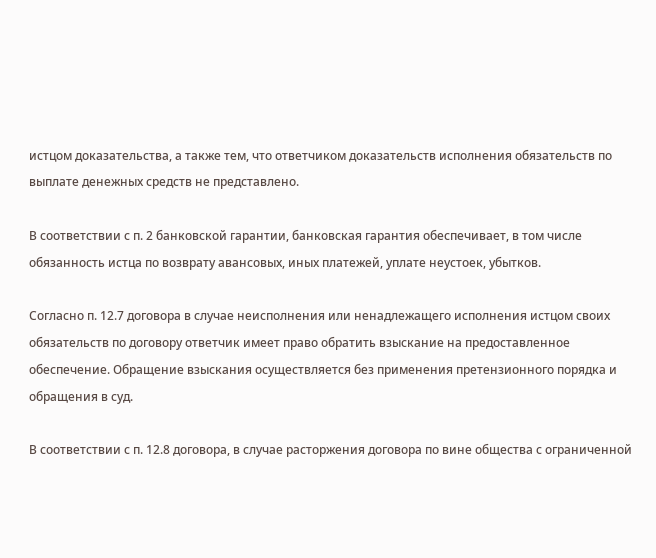истцом доказательства, а также тем, что ответчиком доказательств исполнения обязательств по выплате денежных средств не представлено.

В соответствии с п. 2 банковской гарантии, банковская гарантия обеспечивает, в том числе обязанность истца по возврату авансовых, иных платежей, уплате неустоек, убытков.

Согласно п. 12.7 договора в случае неисполнения или ненадлежащего исполнения истцом своих обязательств по договору ответчик имеет право обратить взыскание на предоставленное обеспечение. Обращение взыскания осуществляется без применения претензионного порядка и обращения в суд.

В соответствии с п. 12.8 договора, в случае расторжения договора по вине общества с ограниченной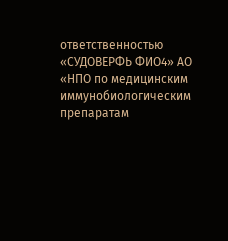ответственностью «СУДОВЕРФЬ ФИО4» АО «НПО по медицинским иммунобиологическим препаратам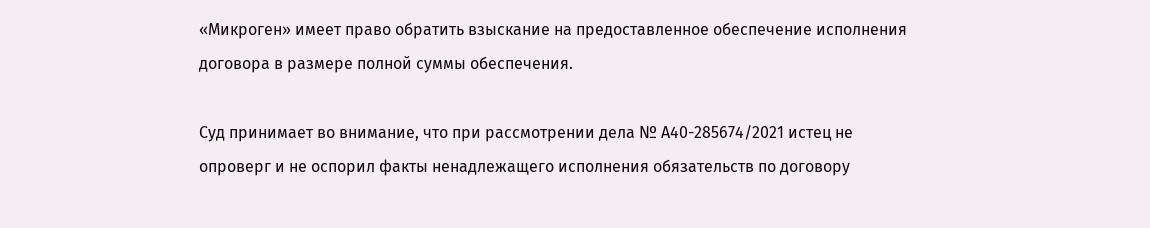«Микроген» имеет право обратить взыскание на предоставленное обеспечение исполнения договора в размере полной суммы обеспечения.

Суд принимает во внимание, что при рассмотрении дела № А40-285674/2021 истец не опроверг и не оспорил факты ненадлежащего исполнения обязательств по договору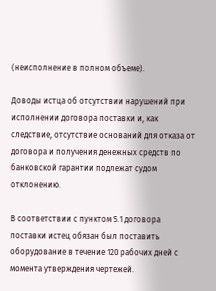(неисполнение в полном объеме).

Доводы истца об отсутствии нарушений при исполнении договора поставки и, как следствие, отсутствие оснований для отказа от договора и получения денежных средств по банковской гарантии подлежат судом отклонению.

В соответствии с пунктом 5.1 договора поставки истец обязан был поставить оборудование в течение 120 рабочих дней с момента утверждения чертежей.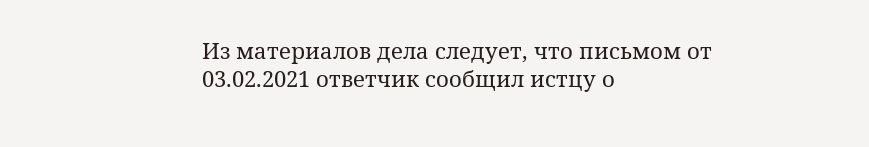Из материалов дела следует, что письмом от 03.02.2021 ответчик сообщил истцу о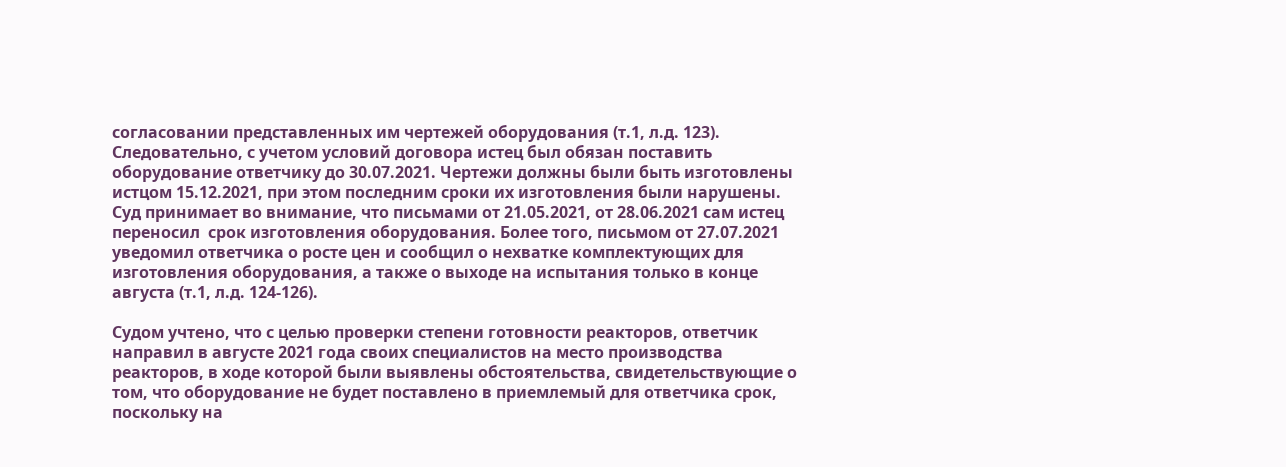согласовании представленных им чертежей оборудования (т.1, л.д. 123). Следовательно, с учетом условий договора истец был обязан поставить оборудование ответчику до 30.07.2021. Чертежи должны были быть изготовлены истцом 15.12.2021, при этом последним сроки их изготовления были нарушены. Суд принимает во внимание, что письмами от 21.05.2021, от 28.06.2021 сам истец переносил  срок изготовления оборудования. Более того, письмом от 27.07.2021 уведомил ответчика о росте цен и сообщил о нехватке комплектующих для изготовления оборудования, а также о выходе на испытания только в конце августа (т.1, л.д. 124-126).

Судом учтено, что с целью проверки степени готовности реакторов, ответчик направил в августе 2021 года своих специалистов на место производства реакторов, в ходе которой были выявлены обстоятельства, свидетельствующие о том, что оборудование не будет поставлено в приемлемый для ответчика срок, поскольку на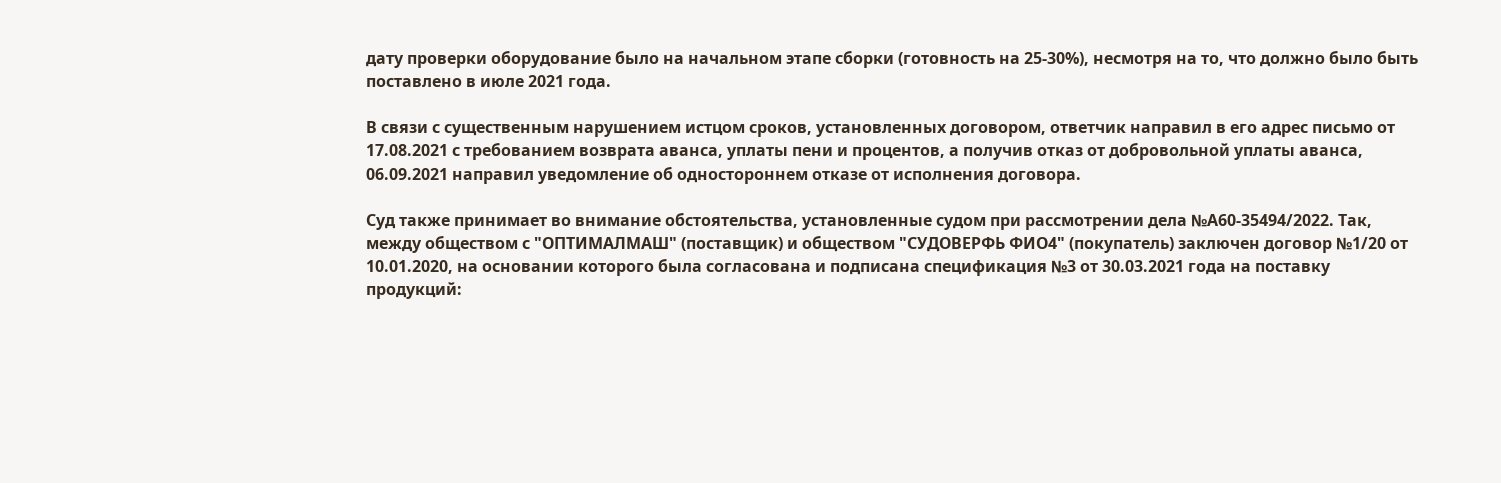дату проверки оборудование было на начальном этапе сборки (готовность на 25-30%), несмотря на то, что должно было быть поставлено в июле 2021 года.

В связи с существенным нарушением истцом сроков, установленных договором, ответчик направил в его адрес письмо от 17.08.2021 с требованием возврата аванса, уплаты пени и процентов, а получив отказ от добровольной уплаты аванса, 06.09.2021 направил уведомление об одностороннем отказе от исполнения договора.

Суд также принимает во внимание обстоятельства, установленные судом при рассмотрении дела №А60-35494/2022. Так, между обществом с "ОПТИМАЛМАШ" (поставщик) и обществом "СУДОВЕРФЬ ФИО4" (покупатель) заключен договор №1/20 от 10.01.2020, на основании которого была согласована и подписана спецификация №3 от 30.03.2021 года на поставку продукций: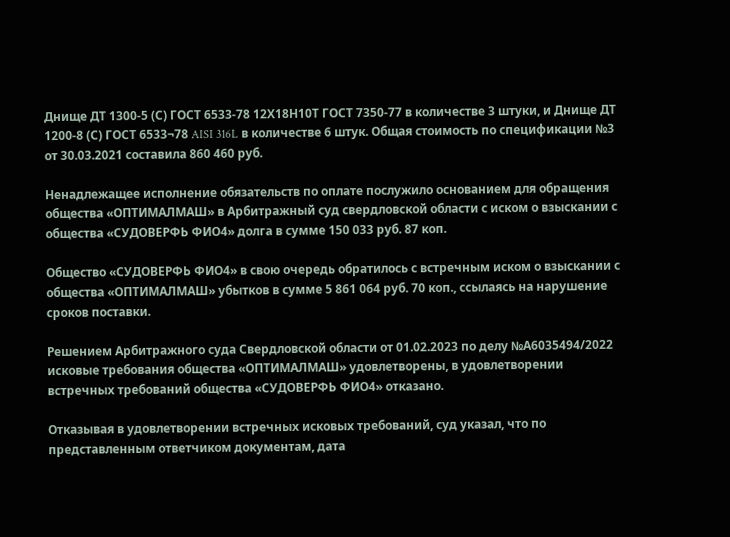Днище ДТ 1300-5 (С) ГОСТ 6533-78 12Х18Н10Т ГОСТ 7350-77 в количестве 3 штуки, и Днище ДТ 1200-8 (С) ГОСТ 6533¬78 AISI 316L в количестве 6 штук. Общая стоимость по спецификации №3 от 30.03.2021 составила 860 460 руб.

Ненадлежащее исполнение обязательств по оплате послужило основанием для обращения общества «ОПТИМАЛМАШ» в Арбитражный суд свердловской области с иском о взыскании с общества «СУДОВЕРФЬ ФИО4» долга в сумме 150 033 руб. 87 коп.

Общество «СУДОВЕРФЬ ФИО4» в свою очередь обратилось с встречным иском о взыскании с общества «ОПТИМАЛМАШ» убытков в сумме 5 861 064 руб. 70 коп., ссылаясь на нарушение сроков поставки.

Решением Арбитражного суда Свердловской области от 01.02.2023 по делу №А6035494/2022 исковые требования общества «ОПТИМАЛМАШ» удовлетворены, в удовлетворении встречных требований общества «СУДОВЕРФЬ ФИО4» отказано.

Отказывая в удовлетворении встречных исковых требований, суд указал, что по представленным ответчиком документам, дата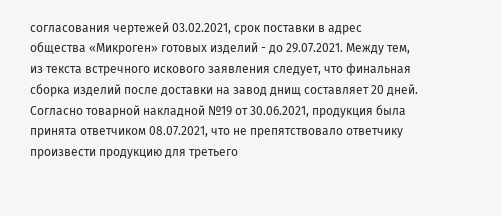согласования чертежей 03.02.2021, срок поставки в адрес общества «Микроген» готовых изделий - до 29.07.2021. Между тем, из текста встречного искового заявления следует, что финальная сборка изделий после доставки на завод днищ составляет 20 дней. Согласно товарной накладной №19 от 30.06.2021, продукция была принята ответчиком 08.07.2021, что не препятствовало ответчику произвести продукцию для третьего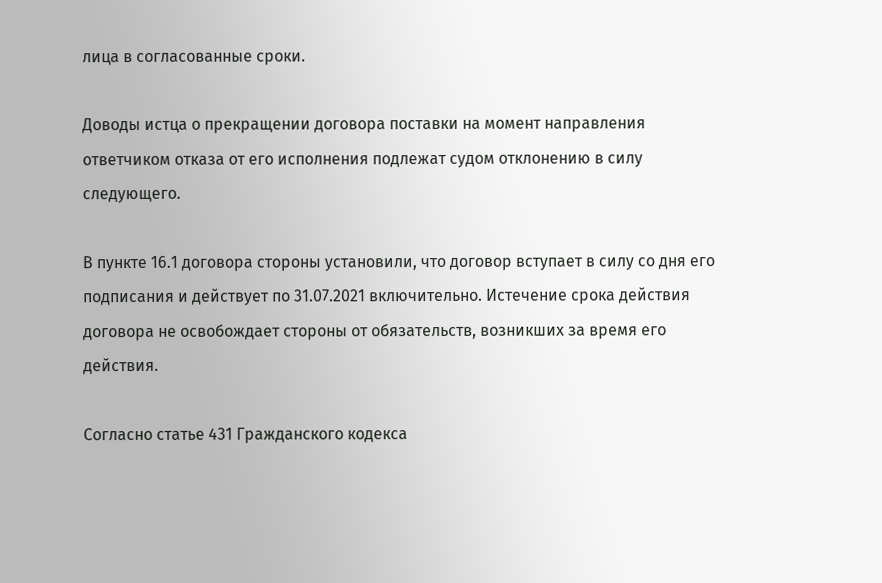лица в согласованные сроки.

Доводы истца о прекращении договора поставки на момент направления ответчиком отказа от его исполнения подлежат судом отклонению в силу следующего.

В пункте 16.1 договора стороны установили, что договор вступает в силу со дня его подписания и действует по 31.07.2021 включительно. Истечение срока действия договора не освобождает стороны от обязательств, возникших за время его действия.

Согласно статье 431 Гражданского кодекса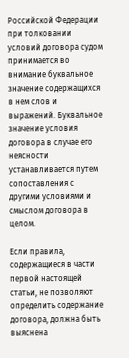Российской Федерации при толковании условий договора судом принимается во внимание буквальное значение содержащихся в нем слов и выражений. Буквальное значение условия договора в случае его неясности устанавливается путем сопоставления с другими условиями и смыслом договора в целом.

Если правила, содержащиеся в части первой настоящей статьи, не позволяют определить содержание договора, должна быть выяснена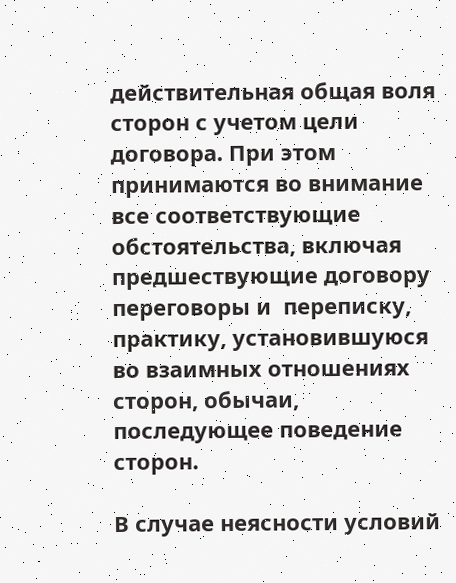действительная общая воля сторон с учетом цели договора. При этом принимаются во внимание все соответствующие обстоятельства, включая предшествующие договору переговоры и  переписку, практику, установившуюся во взаимных отношениях сторон, обычаи, последующее поведение сторон.

В случае неясности условий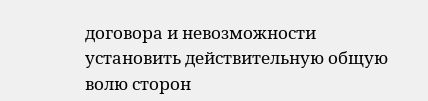договора и невозможности установить действительную общую волю сторон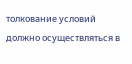толкование условий должно осуществляться в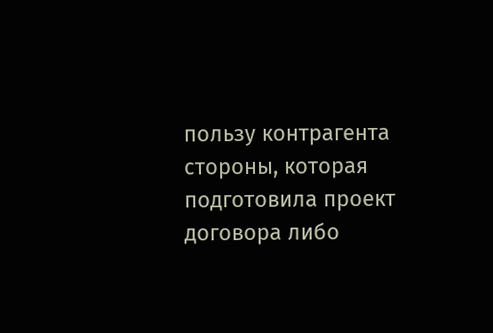пользу контрагента стороны, которая подготовила проект договора либо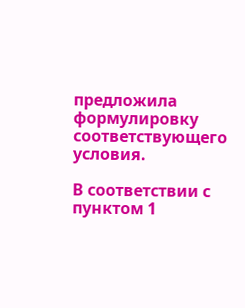предложила формулировку соответствующего условия.

В соответствии с пунктом 1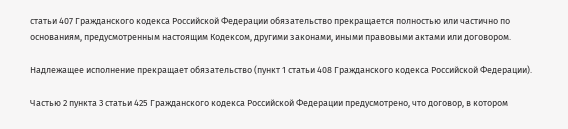статьи 407 Гражданского кодекса Российской Федерации обязательство прекращается полностью или частично по основаниям, предусмотренным настоящим Кодексом, другими законами, иными правовыми актами или договором.

Надлежащее исполнение прекращает обязательство (пункт 1 статьи 408 Гражданского кодекса Российской Федерации).

Частью 2 пункта 3 статьи 425 Гражданского кодекса Российской Федерации предусмотрено, что договор, в котором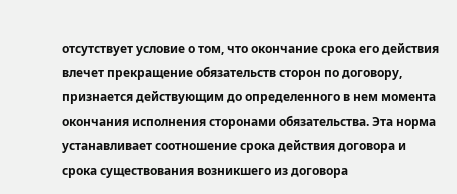отсутствует условие о том, что окончание срока его действия влечет прекращение обязательств сторон по договору, признается действующим до определенного в нем момента окончания исполнения сторонами обязательства. Эта норма устанавливает соотношение срока действия договора и срока существования возникшего из договора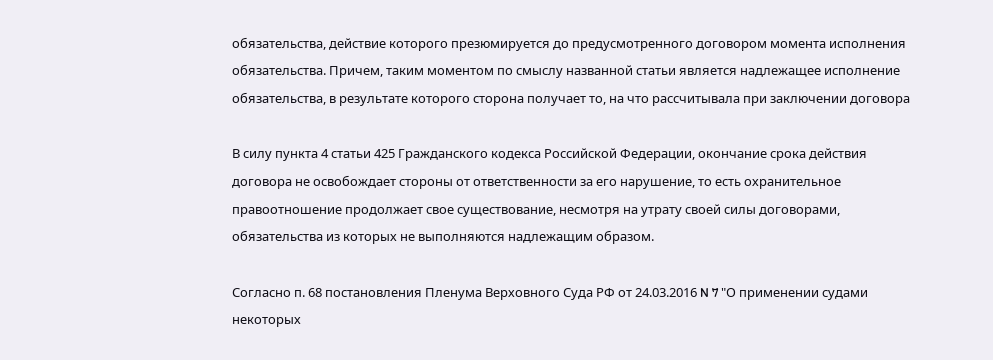обязательства, действие которого презюмируется до предусмотренного договором момента исполнения обязательства. Причем, таким моментом по смыслу названной статьи является надлежащее исполнение обязательства, в результате которого сторона получает то, на что рассчитывала при заключении договора

В силу пункта 4 статьи 425 Гражданского кодекса Российской Федерации, окончание срока действия договора не освобождает стороны от ответственности за его нарушение, то есть охранительное правоотношение продолжает свое существование, несмотря на утрату своей силы договорами, обязательства из которых не выполняются надлежащим образом.

Согласно п. 68 постановления Пленума Верховного Суда РФ от 24.03.2016 N 7 "О применении судами некоторых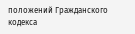положений Гражданского кодекса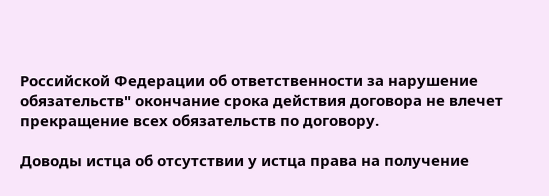Российской Федерации об ответственности за нарушение обязательств" окончание срока действия договора не влечет прекращение всех обязательств по договору.

Доводы истца об отсутствии у истца права на получение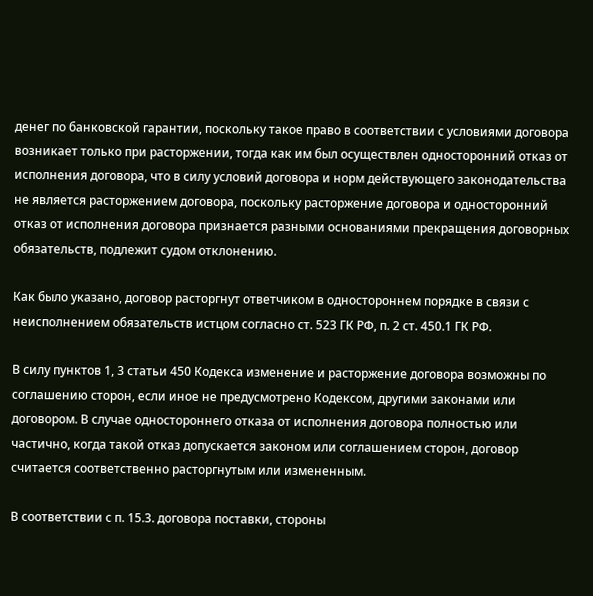денег по банковской гарантии, поскольку такое право в соответствии с условиями договора возникает только при расторжении, тогда как им был осуществлен односторонний отказ от исполнения договора, что в силу условий договора и норм действующего законодательства не является расторжением договора, поскольку расторжение договора и односторонний отказ от исполнения договора признается разными основаниями прекращения договорных обязательств, подлежит судом отклонению.

Как было указано, договор расторгнут ответчиком в одностороннем порядке в связи с неисполнением обязательств истцом согласно ст. 523 ГК РФ, п. 2 ст. 450.1 ГК РФ.

В силу пунктов 1, 3 статьи 450 Кодекса изменение и расторжение договора возможны по соглашению сторон, если иное не предусмотрено Кодексом, другими законами или договором. В случае одностороннего отказа от исполнения договора полностью или частично, когда такой отказ допускается законом или соглашением сторон, договор считается соответственно расторгнутым или измененным.

В соответствии с п. 15.3. договора поставки, стороны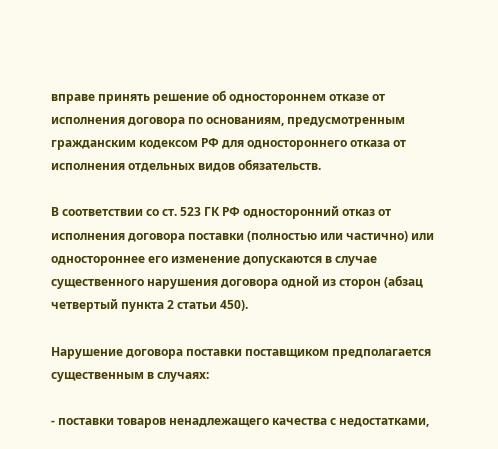вправе принять решение об одностороннем отказе от исполнения договора по основаниям, предусмотренным гражданским кодексом РФ для одностороннего отказа от исполнения отдельных видов обязательств.

В соответствии со ст. 523 ГК РФ односторонний отказ от исполнения договора поставки (полностью или частично) или одностороннее его изменение допускаются в случае существенного нарушения договора одной из сторон (абзац четвертый пункта 2 статьи 450).

Нарушение договора поставки поставщиком предполагается существенным в случаях:

- поставки товаров ненадлежащего качества с недостатками,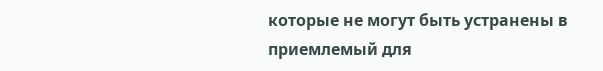которые не могут быть устранены в приемлемый для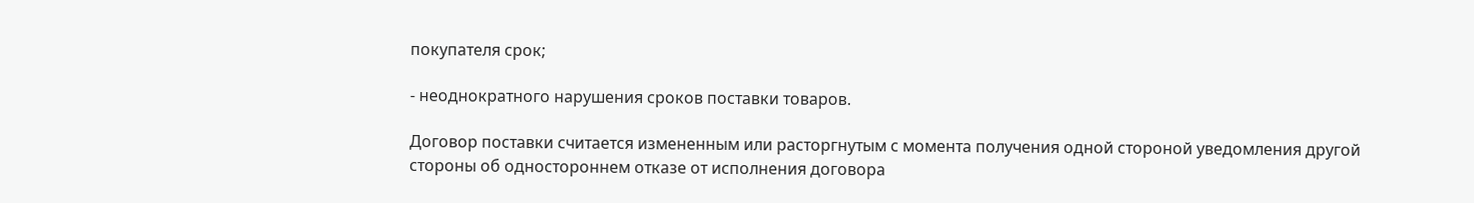покупателя срок;

- неоднократного нарушения сроков поставки товаров.

Договор поставки считается измененным или расторгнутым с момента получения одной стороной уведомления другой стороны об одностороннем отказе от исполнения договора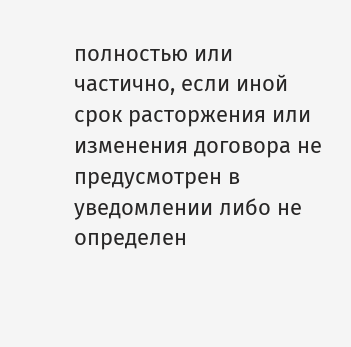полностью или частично, если иной срок расторжения или изменения договора не предусмотрен в уведомлении либо не определен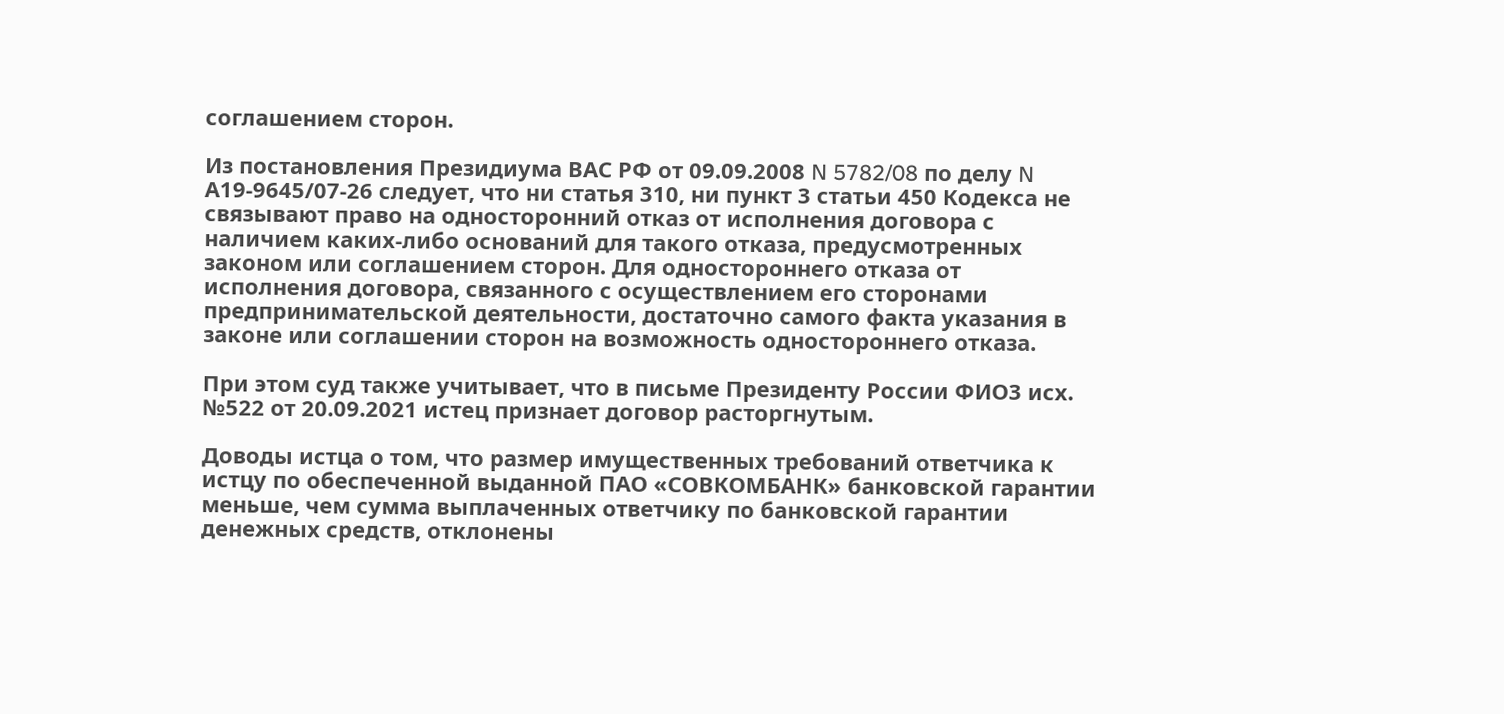соглашением сторон.

Из постановления Президиума ВАС РФ от 09.09.2008 N 5782/08 по делу N А19-9645/07-26 следует, что ни статья 310, ни пункт 3 статьи 450 Кодекса не связывают право на односторонний отказ от исполнения договора с наличием каких-либо оснований для такого отказа, предусмотренных законом или соглашением сторон. Для одностороннего отказа от исполнения договора, связанного с осуществлением его сторонами предпринимательской деятельности, достаточно самого факта указания в законе или соглашении сторон на возможность одностороннего отказа.

При этом суд также учитывает, что в письме Президенту России ФИО3 исх. №522 от 20.09.2021 истец признает договор расторгнутым.

Доводы истца о том, что размер имущественных требований ответчика к истцу по обеспеченной выданной ПАО «СОВКОМБАНК» банковской гарантии меньше, чем сумма выплаченных ответчику по банковской гарантии денежных средств, отклонены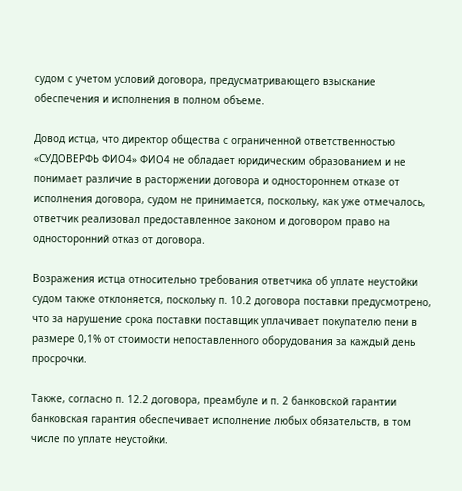судом с учетом условий договора, предусматривающего взыскание обеспечения и исполнения в полном объеме.

Довод истца, что директор общества с ограниченной ответственностью «СУДОВЕРФЬ ФИО4» ФИО4 не обладает юридическим образованием и не понимает различие в расторжении договора и одностороннем отказе от исполнения договора, судом не принимается, поскольку, как уже отмечалось, ответчик реализовал предоставленное законом и договором право на односторонний отказ от договора.

Возражения истца относительно требования ответчика об уплате неустойки судом также отклоняется, поскольку п. 10.2 договора поставки предусмотрено, что за нарушение срока поставки поставщик уплачивает покупателю пени в размере 0,1% от стоимости непоставленного оборудования за каждый день просрочки.

Также, согласно п. 12.2 договора, преамбуле и п. 2 банковской гарантии банковская гарантия обеспечивает исполнение любых обязательств, в том числе по уплате неустойки.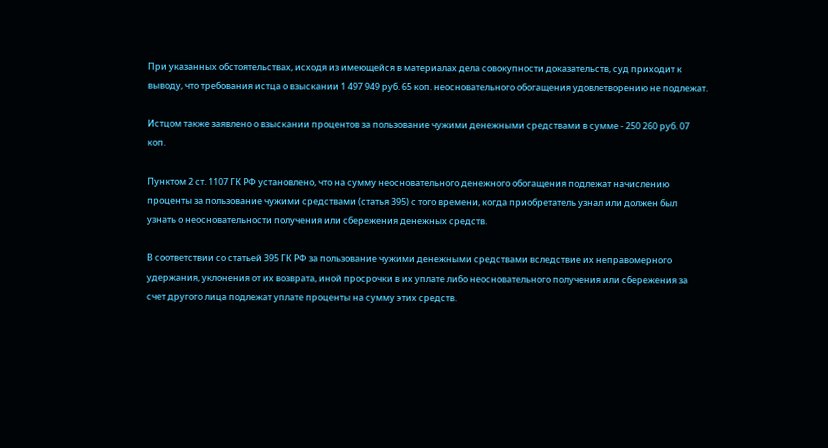При указанных обстоятельствах, исходя из имеющейся в материалах дела совокупности доказательств, суд приходит к выводу, что требования истца о взыскании 1 497 949 руб. 65 коп. неосновательного обогащения удовлетворению не подлежат.

Истцом также заявлено о взыскании процентов за пользование чужими денежными средствами в сумме - 250 260 руб. 07 коп.

Пунктом 2 ст. 1107 ГК РФ установлено, что на сумму неосновательного денежного обогащения подлежат начислению проценты за пользование чужими средствами (статья 395) с того времени, когда приобретатель узнал или должен был узнать о неосновательности получения или сбережения денежных средств.

В соответствии со статьей 395 ГК РФ за пользование чужими денежными средствами вследствие их неправомерного удержания, уклонения от их возврата, иной просрочки в их уплате либо неосновательного получения или сбережения за счет другого лица подлежат уплате проценты на сумму этих средств.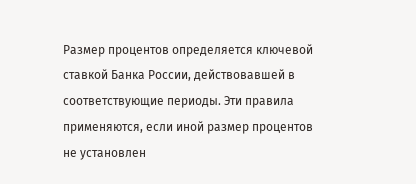Размер процентов определяется ключевой ставкой Банка России, действовавшей в соответствующие периоды. Эти правила применяются, если иной размер процентов не установлен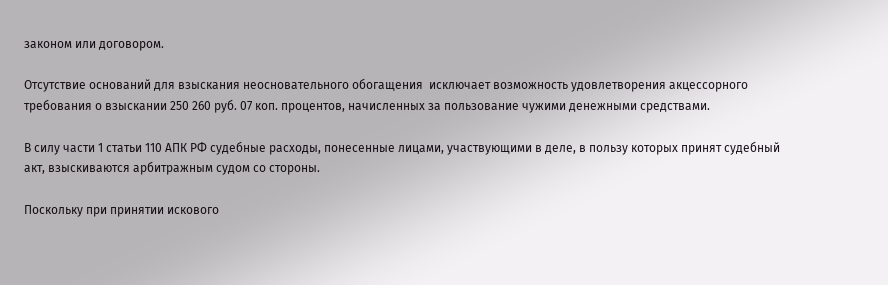законом или договором.

Отсутствие оснований для взыскания неосновательного обогащения  исключает возможность удовлетворения акцессорного требования о взыскании 250 260 руб. 07 коп. процентов, начисленных за пользование чужими денежными средствами.

В силу части 1 статьи 110 АПК РФ судебные расходы, понесенные лицами, участвующими в деле, в пользу которых принят судебный акт, взыскиваются арбитражным судом со стороны.

Поскольку при принятии искового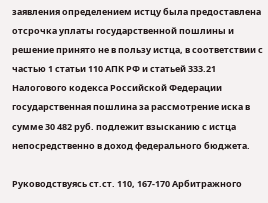заявления определением истцу была предоставлена отсрочка уплаты государственной пошлины и решение принято не в пользу истца, в соответствии с частью 1 статьи 110 АПК РФ и статьей 333.21 Налогового кодекса Российской Федерации государственная пошлина за рассмотрение иска в сумме 30 482 руб. подлежит взысканию с истца непосредственно в доход федерального бюджета.

Руководствуясь ст.ст. 110, 167-170 Арбитражного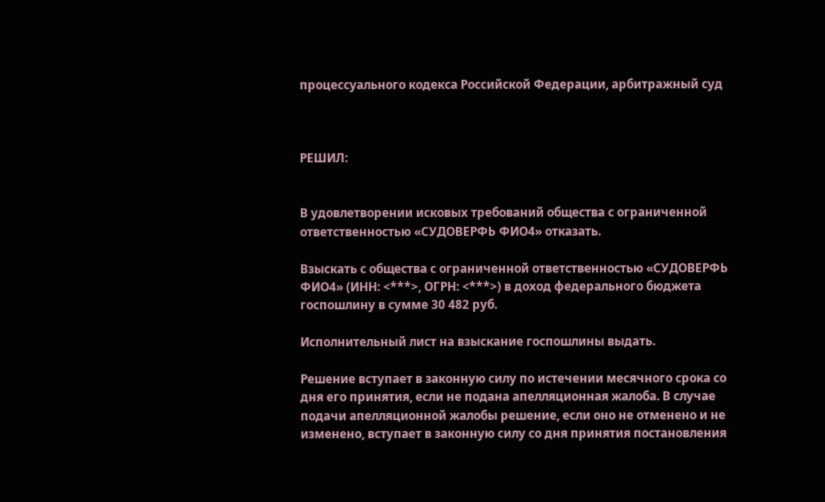процессуального кодекса Российской Федерации, арбитражный суд



РЕШИЛ:


В удовлетворении исковых требований общества с ограниченной ответственностью «СУДОВЕРФЬ ФИО4» отказать.

Взыскать с общества с ограниченной ответственностью «СУДОВЕРФЬ ФИО4» (ИНН: <***>, ОГРН: <***>) в доход федерального бюджета госпошлину в сумме 30 482 руб.

Исполнительный лист на взыскание госпошлины выдать.

Решение вступает в законную силу по истечении месячного срока со дня его принятия, если не подана апелляционная жалоба. В случае подачи апелляционной жалобы решение, если оно не отменено и не изменено, вступает в законную силу со дня принятия постановления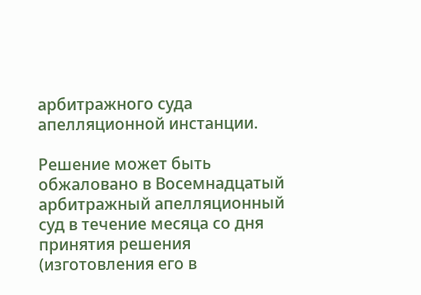арбитражного суда апелляционной инстанции.

Решение может быть обжаловано в Восемнадцатый арбитражный апелляционный суд в течение месяца со дня принятия решения (изготовления его в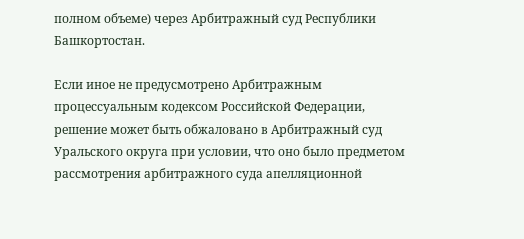полном объеме) через Арбитражный суд Республики Башкортостан.

Если иное не предусмотрено Арбитражным процессуальным кодексом Российской Федерации, решение может быть обжаловано в Арбитражный суд Уральского округа при условии, что оно было предметом рассмотрения арбитражного суда апелляционной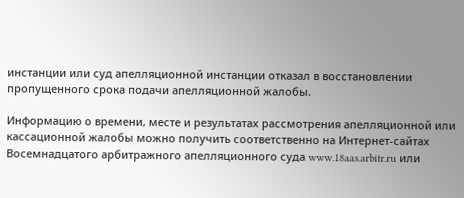инстанции или суд апелляционной инстанции отказал в восстановлении пропущенного срока подачи апелляционной жалобы.

Информацию о времени, месте и результатах рассмотрения апелляционной или кассационной жалобы можно получить соответственно на Интернет-сайтах Восемнадцатого арбитражного апелляционного суда www.18aas.arbitr.ru или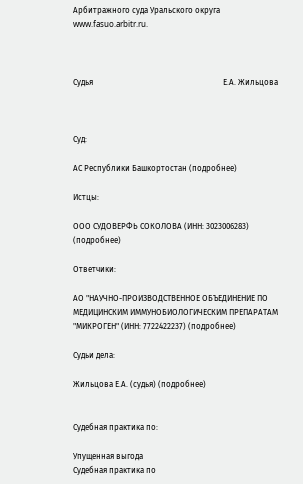Арбитражного суда Уральского округа www.fasuo.arbitr.ru.



Судья                                                                 Е.А. Жильцова



Суд:

АС Республики Башкортостан (подробнее)

Истцы:

ООО СУДОВЕРФЬ СОКОЛОВА (ИНН: 3023006283) (подробнее)

Ответчики:

АО "НАУЧНО-ПРОИЗВОДСТВЕННОЕ ОБЪЕДИНЕНИЕ ПО МЕДИЦИНСКИМ ИММУНОБИОЛОГИЧЕСКИМ ПРЕПАРАТАМ "МИКРОГЕН" (ИНН: 7722422237) (подробнее)

Судьи дела:

Жильцова Е.А. (судья) (подробнее)


Судебная практика по:

Упущенная выгода
Судебная практика по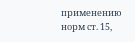применению норм ст. 15,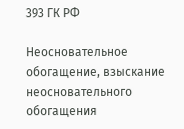393 ГК РФ

Неосновательное обогащение, взыскание неосновательного обогащения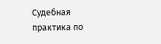Судебная практика по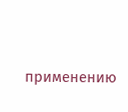применению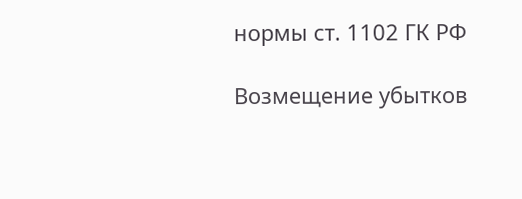нормы ст. 1102 ГК РФ

Возмещение убытков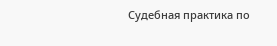Судебная практика по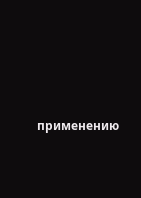применению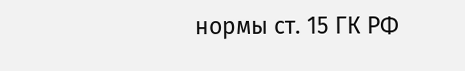нормы ст. 15 ГК РФ